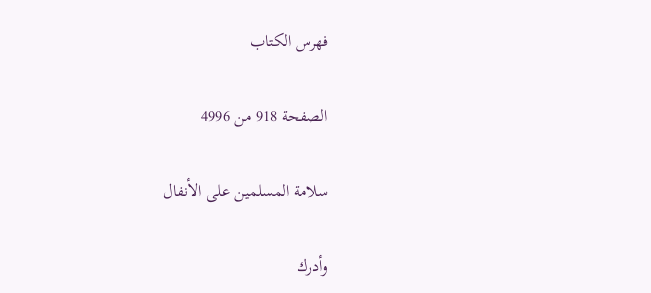فهرس الكتاب

الصفحة 918 من 4996

سلامة المسلمين على الأنفال

وأدرك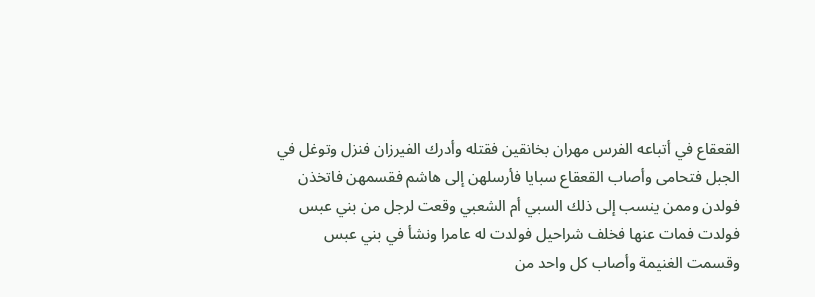القعقاع في أتباعه الفرس مهران بخانقين فقتله وأدرك الفيرزان فنزل وتوغل في الجبل فتحامى وأصاب القعقاع سبايا فأرسلهن إلى هاشم فقسمهن فاتخذن فولدن وممن ينسب إلى ذلك السبي أم الشعبي وقعت لرجل من بني عبس فولدت فمات عنها فخلف شراحيل فولدت له عامرا ونشأ في بني عبس وقسمت الغنيمة وأصاب كل واحد من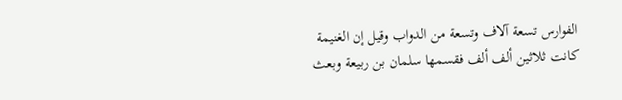الفوارس تسعة آلاف وتسعة من الدواب وقيل إن الغنيمة كانت ثلاثين ألف ألف فقسمها سلمان بن ربيعة وبعث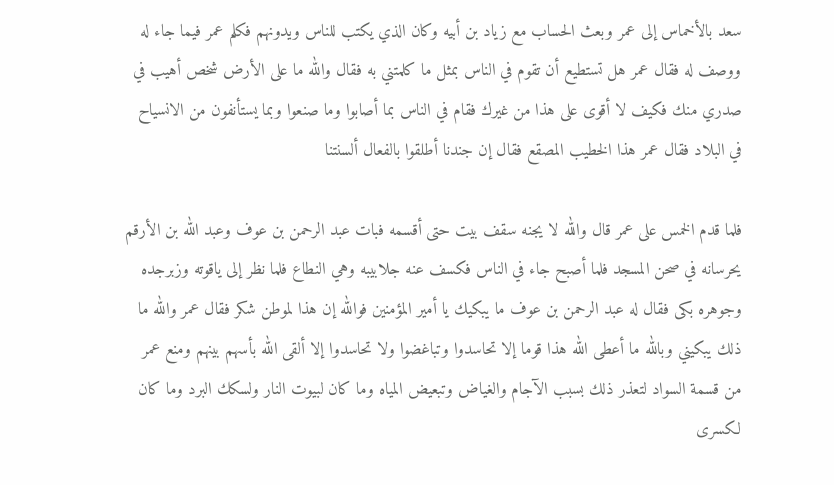سعد بالأخماس إلى عمر وبعث الحساب مع زياد بن أبيه وكان الذي يكتب للناس ويدونهم فكلم عمر فيما جاء له ووصف له فقال عمر هل تستطيع أن تقوم في الناس بمثل ما كلمتني به فقال والله ما على الأرض شخص أهيب في صدري منك فكيف لا أقوى على هذا من غيرك فقام في الناس بما أصابوا وما صنعوا وبما يستأنفون من الانسياح في البلاد فقال عمر هذا الخطيب المصقع فقال إن جندنا أطلقوا بالفعال ألسنتنا

فلما قدم الخمس على عمر قال والله لا يجنه سقف بيت حتى أقسمه فبات عبد الرحمن بن عوف وعبد الله بن الأرقم يحرسانه في صحن المسجد فلما أصبح جاء في الناس فكسف عنه جلابيبه وهي النطاع فلما نظر إلى ياقوته وزبرجده وجوهره بكى فقال له عبد الرحمن بن عوف ما يبكيك يا أمير المؤمنين فوالله إن هذا لموطن شكر فقال عمر والله ما ذلك يبكيني وبالله ما أعطى الله هذا قوما إلا تحاسدوا وتباغضوا ولا تحاسدوا إلا ألقى الله بأسهم بينهم ومنع عمر من قسمة السواد لتعذر ذلك بسبب الآجام والغياض وتبعيض المياه وما كان لبيوت النار ولسكك البرد وما كان لكسرى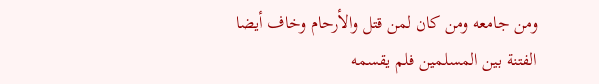ومن جامعه ومن كان لمن قتل والأرحام وخاف أيضا الفتنة بين المسلمين فلم يقسمه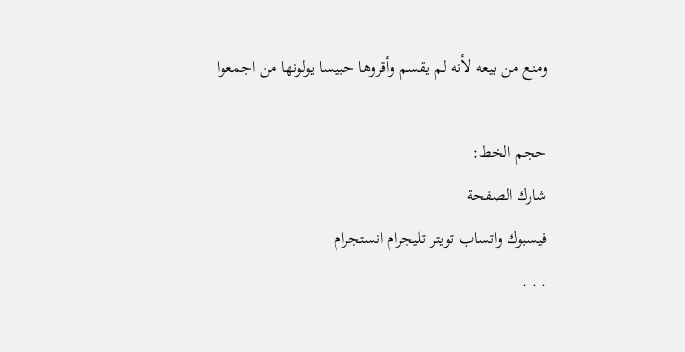ومنع من بيعه لأنه لم يقسم وأقروها حبيسا يولونها من اجمعوا

حجم الخط:
شارك الصفحة
فيسبوك واتساب تويتر تليجرام انستجرام
. . .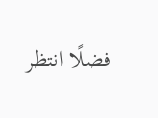فضلًا انتظر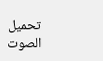تحميل الصوت